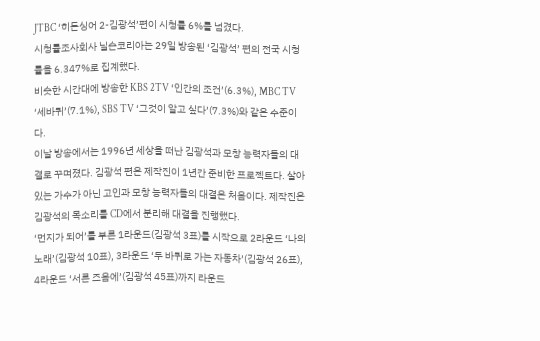JTBC ‘히든싱어 2-김광석’편이 시청률 6%를 넘겼다.
시청률조사회사 닐슨코리아는 29일 방송된 ‘김광석’ 편의 전국 시청률을 6.347%로 집계했다.
비슷한 시간대에 방송한 KBS 2TV ‘인간의 조건’(6.3%), MBC TV ‘세바퀴’(7.1%), SBS TV ‘그것이 알고 싶다’(7.3%)와 같은 수준이다.
이날 방송에서는 1996년 세상을 떠난 김광석과 모창 능력자들의 대결로 꾸며졌다. 김광석 편은 제작진이 1년간 준비한 프로젝트다. 살아 있는 가수가 아닌 고인과 모창 능력자들의 대결은 처음이다. 제작진은 김광석의 목소리를 CD에서 분리해 대결을 진행했다.
‘먼지가 되어’를 부른 1라운드(김광석 3표)를 시작으로 2라운드 ‘나의 노래’(김광석 10표), 3라운드 ‘두 바퀴로 가는 자동차’(김광석 26표), 4라운드 ‘서른 즈음에’(김광석 45표)까지 라운드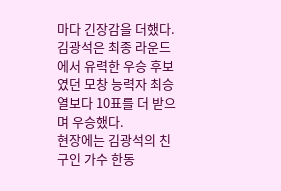마다 긴장감을 더했다. 김광석은 최종 라운드에서 유력한 우승 후보였던 모창 능력자 최승열보다 10표를 더 받으며 우승했다.
현장에는 김광석의 친구인 가수 한동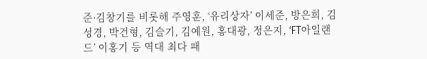준·김창기를 비롯해 주영훈, ‘유리상자’ 이세준, 방은희, 김성경, 박건형, 김슬기, 김예원, 홍대광, 정은지, ‘FT아일랜드’ 이홍기 등 역대 최다 패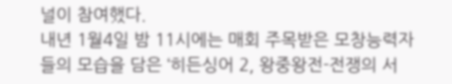널이 참여했다.
내년 1월4일 밤 11시에는 매회 주목받은 모창능력자들의 모습을 담은 ‘히든싱어 2, 왕중왕전-전쟁의 서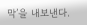막’을 내보낸다.